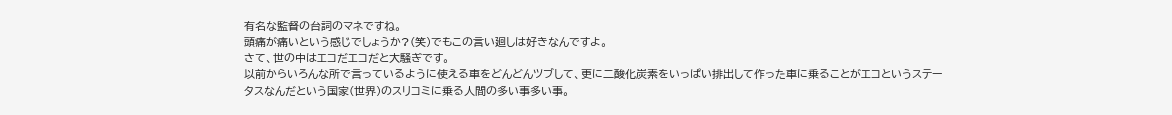有名な監督の台詞のマネですね。
頭痛が痛いという感じでしょうか?(笑)でもこの言い廻しは好きなんですよ。
さて、世の中はエコだエコだと大騒ぎです。
以前からいろんな所で言っているように使える車をどんどんツブして、更に二酸化炭素をいっぱい排出して作った車に乗ることがエコというステータスなんだという国家(世界)のスリコミに乗る人間の多い事多い事。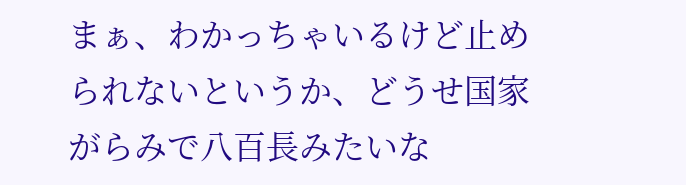まぁ、わかっちゃいるけど止められないというか、どうせ国家がらみで八百長みたいな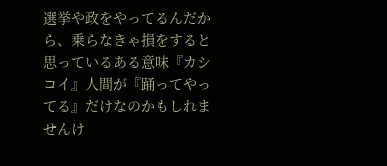選挙や政をやってるんだから、乗らなきゃ損をすると思っているある意味『カシコイ』人間が『踊ってやってる』だけなのかもしれませんけ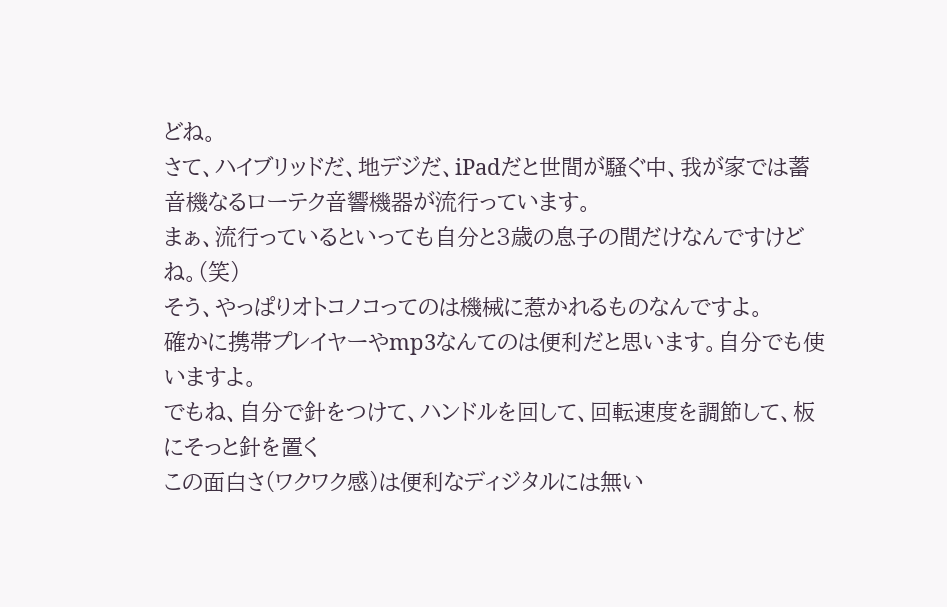どね。
さて、ハイブリッドだ、地デジだ、iPadだと世間が騒ぐ中、我が家では蓄音機なるローテク音響機器が流行っています。
まぁ、流行っているといっても自分と3歳の息子の間だけなんですけどね。(笑)
そう、やっぱりオトコノコってのは機械に惹かれるものなんですよ。
確かに携帯プレイヤーやmp3なんてのは便利だと思います。自分でも使いますよ。
でもね、自分で針をつけて、ハンドルを回して、回転速度を調節して、板にそっと針を置く
この面白さ(ワクワク感)は便利なディジタルには無い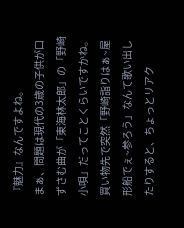『魅力』なんですよね。
まぁ、問題は現代の3歳の子供が口ずさむ曲が「東海林太郎」の「野崎小唄」だってことくらいですかね。
買い物先で突然「野崎詣りはぁ~屋形船でぇ~参ろう」なんて歌い出したりすると、ちょっとリアク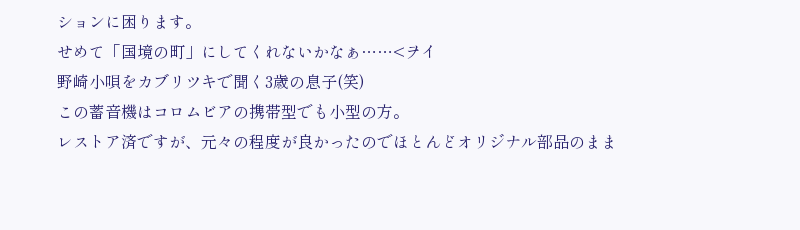ションに困ります。
せめて「国境の町」にしてくれないかなぁ……<ヲイ
野崎小唄をカブリツキで聞く3歳の息子(笑)
この蓄音機はコロムビアの携帯型でも小型の方。
レストア済ですが、元々の程度が良かったのでほとんどオリジナル部品のまま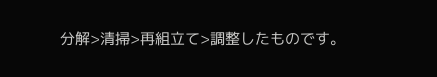分解>清掃>再組立て>調整したものです。